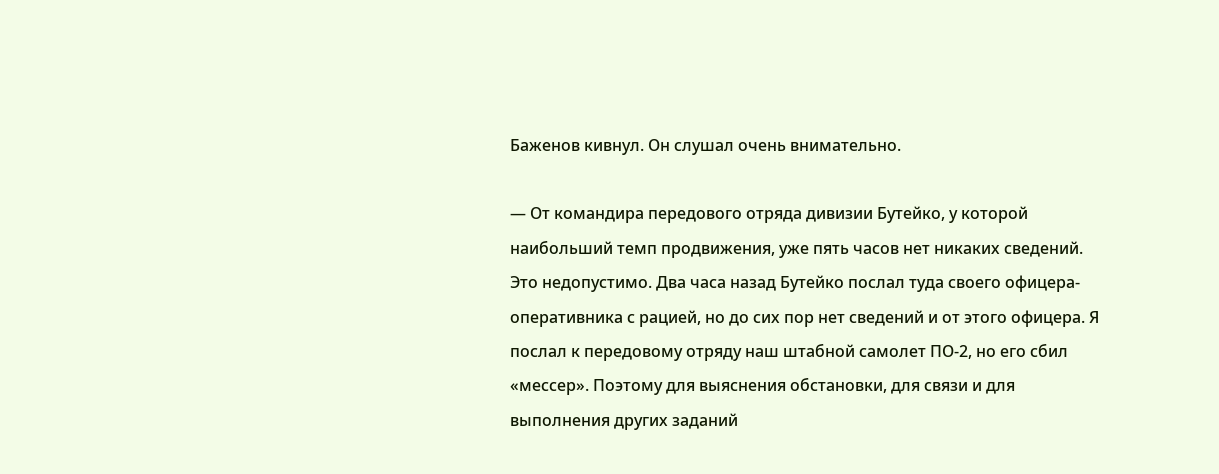Баженов кивнул. Он слушал очень внимательно.

— От командира передового отряда дивизии Бутейко, у которой наибольший темп продвижения, уже пять часов нет никаких сведений. Это недопустимо. Два часа назад Бутейко послал туда своего офицера-оперативника с рацией, но до сих пор нет сведений и от этого офицера. Я послал к передовому отряду наш штабной самолет ПО-2, но его сбил «мессер». Поэтому для выяснения обстановки, для связи и для выполнения других заданий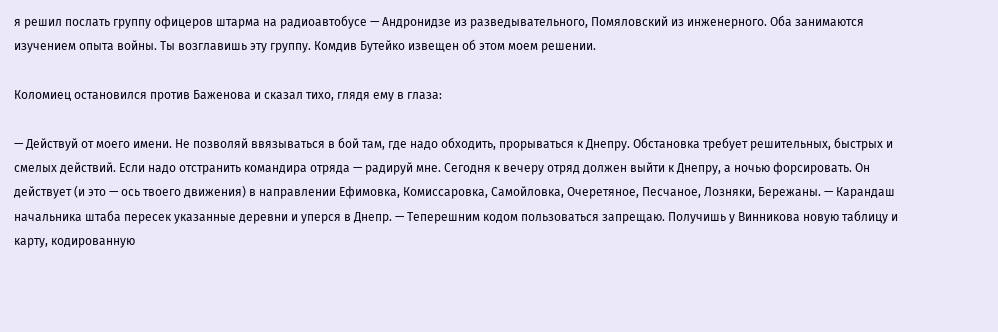я решил послать группу офицеров штарма на радиоавтобусе — Андронидзе из разведывательного, Помяловский из инженерного. Оба занимаются изучением опыта войны. Ты возглавишь эту группу. Комдив Бутейко извещен об этом моем решении.

Коломиец остановился против Баженова и сказал тихо, глядя ему в глаза:

— Действуй от моего имени. Не позволяй ввязываться в бой там, где надо обходить, прорываться к Днепру. Обстановка требует решительных, быстрых и смелых действий. Если надо отстранить командира отряда — радируй мне. Сегодня к вечеру отряд должен выйти к Днепру, а ночью форсировать. Он действует (и это — ось твоего движения) в направлении Ефимовка, Комиссаровка, Самойловка, Очеретяное, Песчаное, Лозняки, Бережаны. — Карандаш начальника штаба пересек указанные деревни и уперся в Днепр. — Теперешним кодом пользоваться запрещаю. Получишь у Винникова новую таблицу и карту, кодированную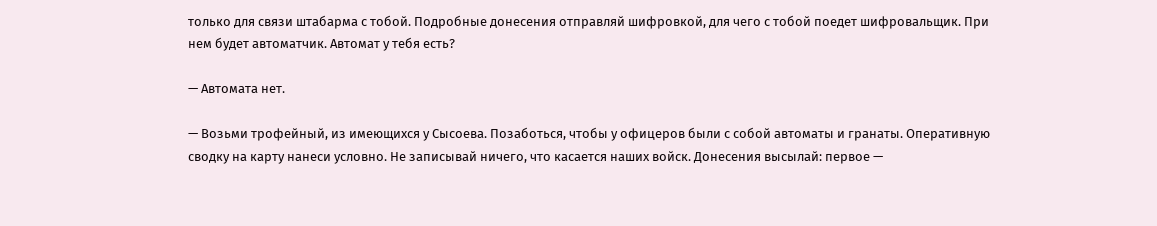только для связи штабарма с тобой. Подробные донесения отправляй шифровкой, для чего с тобой поедет шифровальщик. При нем будет автоматчик. Автомат у тебя есть?

— Автомата нет.

— Возьми трофейный, из имеющихся у Сысоева. Позаботься, чтобы у офицеров были с собой автоматы и гранаты. Оперативную сводку на карту нанеси условно. Не записывай ничего, что касается наших войск. Донесения высылай: первое —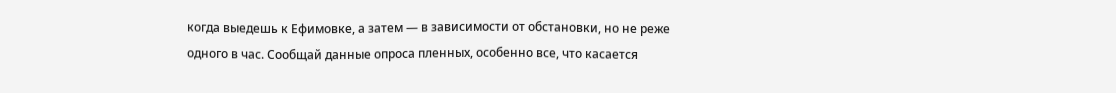когда выедешь к Ефимовке, а затем — в зависимости от обстановки, но не реже одного в час. Сообщай данные опроса пленных, особенно все, что касается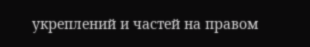укреплений и частей на правом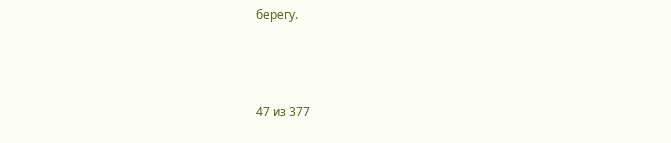берегу.



47 из 377